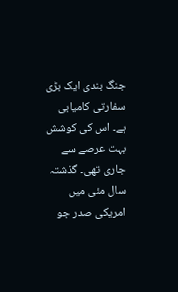جنگ بندی ایک بڑی سفارتی کامیابی ہے۔ اس کی کوشش بہت عرصے سے جاری تھی۔ گذشتہ سال مئی میں امریکی صدر جو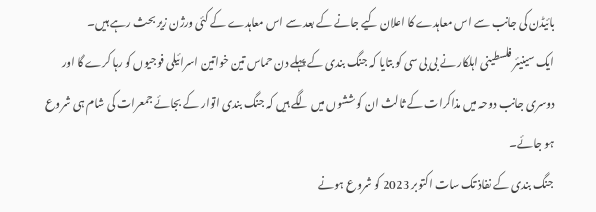بائیڈن کی جانب سے اس معاہدے کا اعلان کیے جانے کے بعد سے اس معاہدے کے کئی ورژن زیر بحث رہے ہیں۔
ایک سینیئر فلسطینی اہلکار نے بی بی سی کو بتایا کہ جنگ بندی کے پہلے دن حماس تین خواتین اسرائیلی فوجیوں کو رہا کرے گا اور دوسری جانب دوحہ میں مذاکرات کے ثالث ان کوششوں میں لگے ہیں کہ جنگ بندی اتوار کے بجائے جمعرات کی شام ہی شروع ہو جائے۔
جنگ بندی کے نفاذ تک سات اکتوبر 2023 کو شروع ہونے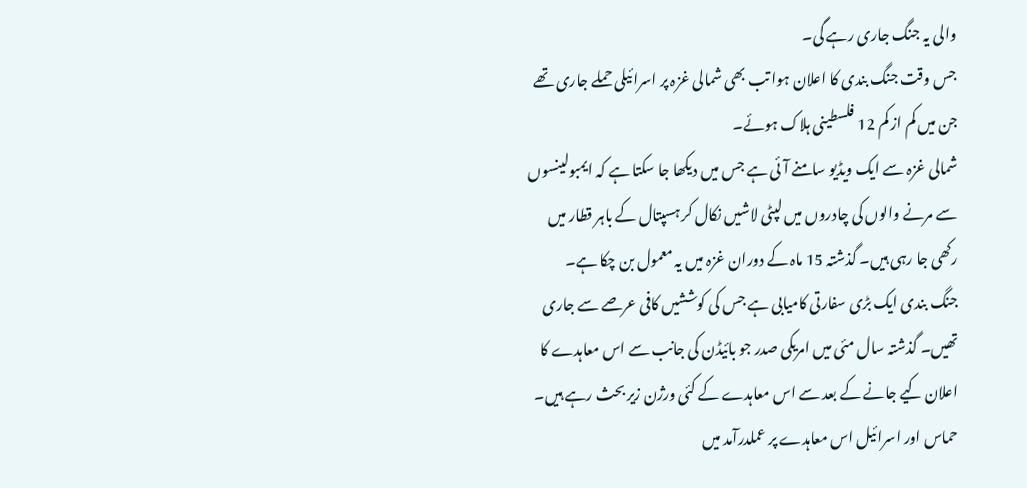والی یہ جنگ جاری رہے گی۔
جس وقت جنگ بندی کا اعلان ہوا تب بھی شمالی غزہ پر اسرائیلی حملے جاری تھے جن میں کم از کم 12 فلسطینی ہلاک ہوئے۔
شمالی غزہ سے ایک ویڈیو سامنے آئی ہے جس میں دیکھا جا سکتا ہے کہ ایمبولینسوں سے مرنے والوں کی چادروں میں لپٹی لاشیں نکال کر ہسپتال کے باہر قطار میں رکھی جا رہی ہیں۔ گذشتہ 15 ماہ کے دوران غزہ میں یہ معمول بن چکا ہے۔
جنگ بندی ایک بڑی سفارتی کامیابی ہے جس کی کوششیں کافی عرصے سے جاری تھیں۔ گذشتہ سال مئی میں امریکی صدر جو بائیڈن کی جانب سے اس معاہدے کا اعلان کیے جانے کے بعد سے اس معاہدے کے کئی ورژن زیر بحث رہے ہیں۔
حماس اور اسرائیل اس معاہدے پر عملدرآمد میں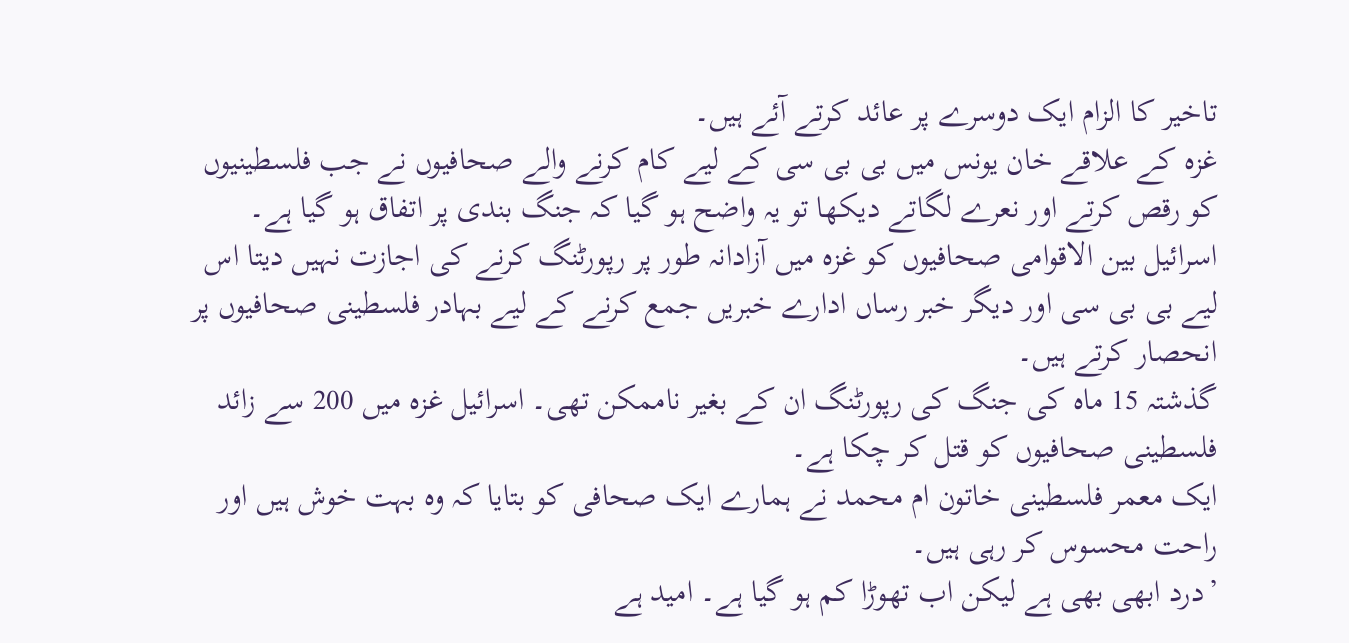تاخیر کا الزام ایک دوسرے پر عائد کرتے آئے ہیں۔
غزہ کے علاقے خان یونس میں بی بی سی کے لیے کام کرنے والے صحافیوں نے جب فلسطینیوں کو رقص کرتے اور نعرے لگاتے دیکھا تو یہ واضح ہو گیا کہ جنگ بندی پر اتفاق ہو گیا ہے۔
اسرائیل بین الاقوامی صحافیوں کو غزہ میں آزادانہ طور پر رپورٹنگ کرنے کی اجازت نہیں دیتا اس لیے بی بی سی اور دیگر خبر رساں ادارے خبریں جمع کرنے کے لیے بہادر فلسطینی صحافیوں پر انحصار کرتے ہیں۔
گذشتہ 15 ماہ کی جنگ کی رپورٹنگ ان کے بغیر ناممکن تھی۔ اسرائیل غزہ میں 200 سے زائد فلسطینی صحافیوں کو قتل کر چکا ہے۔
ایک معمر فلسطینی خاتون ام محمد نے ہمارے ایک صحافی کو بتایا کہ وہ بہت خوش ہیں اور راحت محسوس کر رہی ہیں۔
’درد ابھی بھی ہے لیکن اب تھوڑا کم ہو گیا ہے۔ امید ہے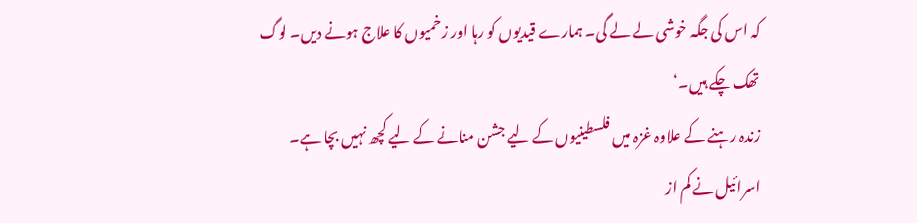کہ اس کی جگہ خوشی لے لے گی۔ ہمارے قیدیوں کو رہا اور زخمیوں کا علاج ہونے دیں۔ لوگ تھک چکے ہیں۔‘
زندہ رہنے کے علاوہ غزہ میں فلسطینیوں کے لیے جشن منانے کے لیے کچھ نہیں بچا ہے۔ اسرائیل نے کم از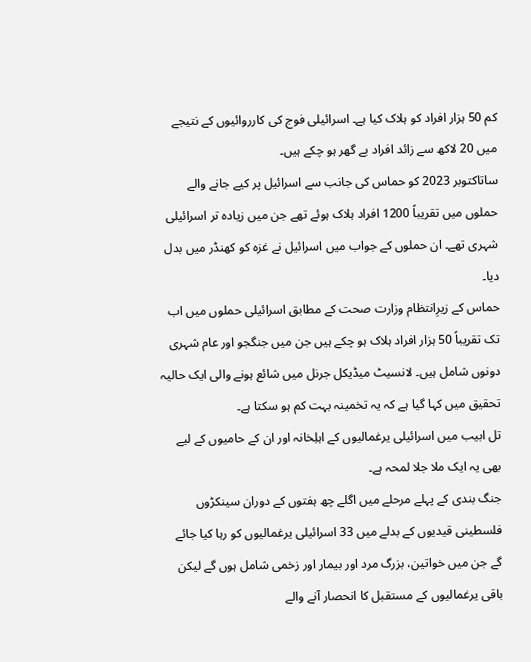کم 50 ہزار افراد کو ہلاک کیا ہے۔ اسرائیلی فوج کی کارروائیوں کے نتیجے میں 20 لاکھ سے زائد افراد بے گھر ہو چکے ہیں۔
ساتاکتوبر 2023 کو حماس کی جانب سے اسرائیل پر کیے جانے والے حملوں میں تقریباً 1200 افراد ہلاک ہوئے تھے جن میں زیادہ تر اسرائیلی شہری تھے۔ ان حملوں کے جواب میں اسرائیل نے غزہ کو کھنڈر میں بدل دیا۔
حماس کے زیرِانتظام وزارت صحت کے مطابق اسرائیلی حملوں میں اب تک تقریباً 50 ہزار افراد ہلاک ہو چکے ہیں جن میں جنگجو اور عام شہری دونوں شامل ہیں۔ لانسیٹ میڈیکل جرنل میں شائع ہونے والی ایک حالیہ تحقیق میں کہا گیا ہے کہ یہ تخمینہ بہت کم ہو سکتا ہے۔
تل ابیب میں اسرائیلی یرغمالیوں کے اہلِخانہ اور ان کے حامیوں کے لیے بھی یہ ایک ملا جلا لمحہ ہے۔
جنگ بندی کے پہلے مرحلے میں اگلے چھ ہفتوں کے دوران سینکڑوں فلسطینی قیدیوں کے بدلے میں 33 اسرائیلی یرغمالیوں کو رہا کیا جائے گے جن میں خواتین، بزرگ مرد اور بیمار اور زخمی شامل ہوں گے لیکن باقی یرغمالیوں کے مستقبل کا انحصار آنے والے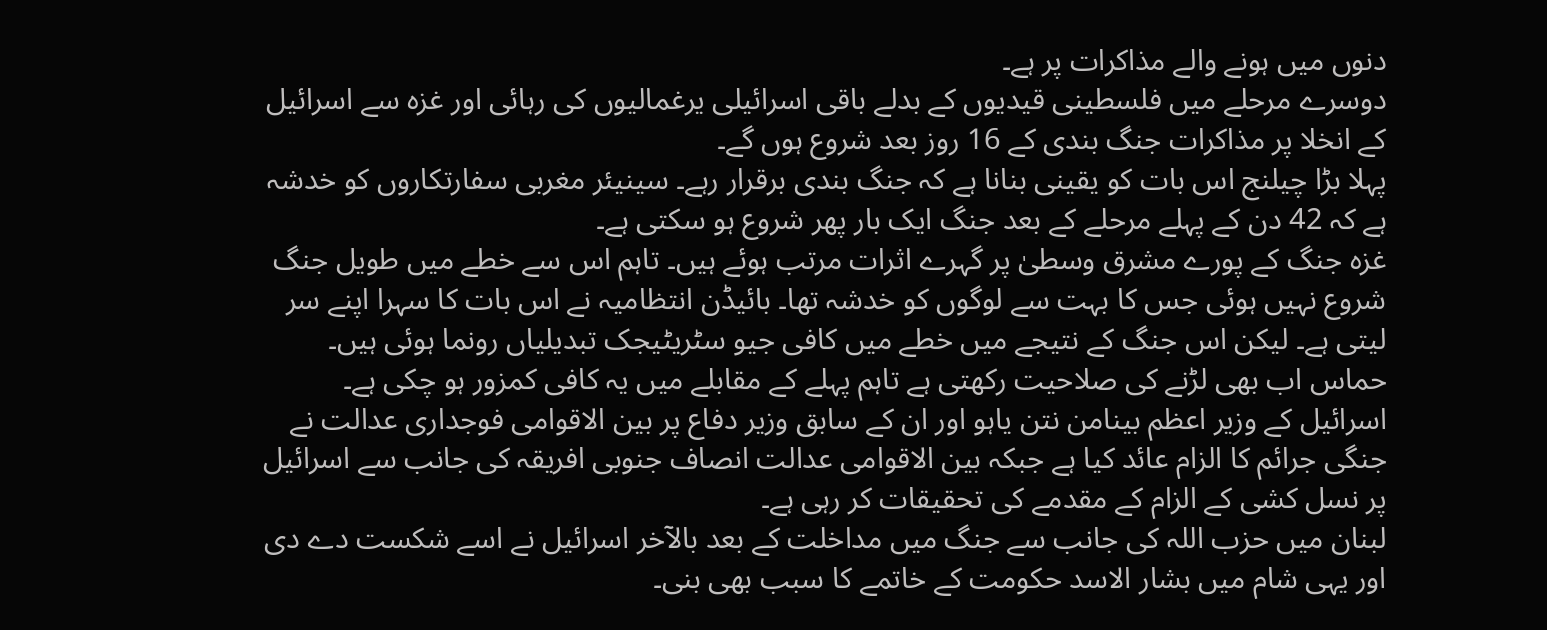دنوں میں ہونے والے مذاکرات پر ہے۔
دوسرے مرحلے میں فلسطینی قیدیوں کے بدلے باقی اسرائیلی یرغمالیوں کی رہائی اور غزہ سے اسرائیل کے انخلا پر مذاکرات جنگ بندی کے 16 روز بعد شروع ہوں گے۔
پہلا بڑا چیلنج اس بات کو یقینی بنانا ہے کہ جنگ بندی برقرار رہے۔ سینیئر مغربی سفارتکاروں کو خدشہ ہے کہ 42 دن کے پہلے مرحلے کے بعد جنگ ایک بار پھر شروع ہو سکتی ہے۔
غزہ جنگ کے پورے مشرق وسطیٰ پر گہرے اثرات مرتب ہوئے ہیں۔ تاہم اس سے خطے میں طویل جنگ شروع نہیں ہوئی جس کا بہت سے لوگوں کو خدشہ تھا۔ بائیڈن انتظامیہ نے اس بات کا سہرا اپنے سر لیتی ہے۔ لیکن اس جنگ کے نتیجے میں خطے میں کافی جیو سٹریٹیجک تبدیلیاں رونما ہوئی ہیں۔
حماس اب بھی لڑنے کی صلاحیت رکھتی ہے تاہم پہلے کے مقابلے میں یہ کافی کمزور ہو چکی ہے۔
اسرائیل کے وزیر اعظم بینامن نتن یاہو اور ان کے سابق وزیر دفاع پر بین الاقوامی فوجداری عدالت نے جنگی جرائم کا الزام عائد کیا ہے جبکہ بین الاقوامی عدالت انصاف جنوبی افریقہ کی جانب سے اسرائیل پر نسل کشی کے الزام کے مقدمے کی تحقیقات کر رہی ہے۔
لبنان میں حزب اللہ کی جانب سے جنگ میں مداخلت کے بعد بالآخر اسرائیل نے اسے شکست دے دی اور یہی شام میں بشار الاسد حکومت کے خاتمے کا سبب بھی بنی۔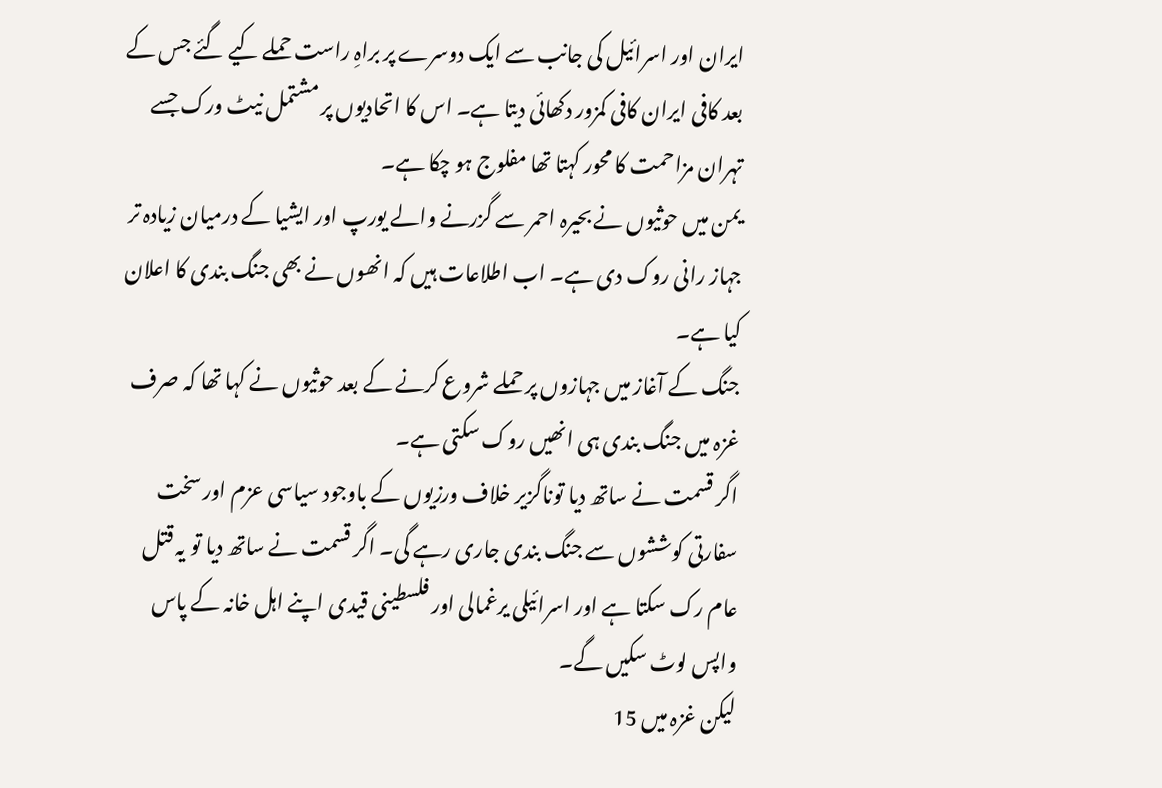ایران اور اسرائیل کی جانب سے ایک دوسرے پر براہِ راست حملے کیے گئے جس کے بعد کافی ایران کافی کمزور دکھائی دیتا ہے۔ اس کا اتحادیوں پر مشتمل نیٹ ورک جسے تہران مزاحمت کا محور کہتا تھا مفلوج ہو چکا ہے۔
یمن میں حوثیوں نے بحیرہ احمر سے گزرنے والے یورپ اور ایشیا کے درمیان زیادہ تر جہاز رانی روک دی ہے۔ اب اطلاعات ہیں کہ انھوں نے بھی جنگ بندی کا اعلان کیا ہے۔
جنگ کے آغاز میں جہازوں پر حملے شروع کرنے کے بعد حوثیوں نے کہا تھا کہ صرف غزہ میں جنگ بندی ہی انھیں روک سکتی ہے۔
اگر قسمت نے ساتھ دیا توناگزیر خلاف ورزیوں کے باوجود سیاسی عزم اور سخت سفارتی کوششوں سے جنگ بندی جاری رہے گی۔ اگر قسمت نے ساتھ دیا تو یہ قتل عام رک سکتا ہے اور اسرائیلی یرغمالی اور فلسطینی قیدی اپنے اہل خانہ کے پاس واپس لوٹ سکیں گے۔
لیکن غزہ میں 15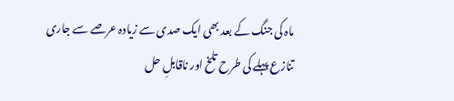ماہ کی جنگ کے بعد بھی ایک صدی سے زیادہ عرصے سے جاری تنازع پہلے کی طرح تلخ اور ناقابلِ حل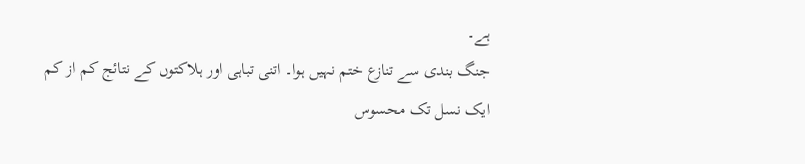ہے۔
جنگ بندی سے تنازع ختم نہیں ہوا۔ اتنی تباہی اور ہلاکتوں کے نتائج کم از کم ایک نسل تک محسوس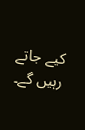کیے جاتے رہیں گے۔